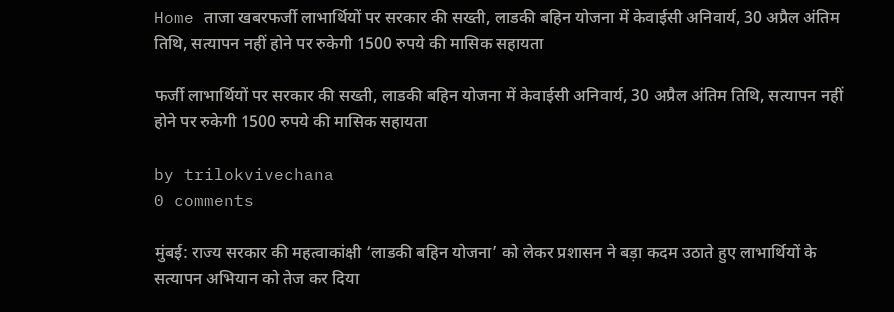Home ताजा खबरफर्जी लाभार्थियों पर सरकार की सख्ती, लाडकी बहिन योजना में केवाईसी अनिवार्य, 30 अप्रैल अंतिम तिथि, सत्यापन नहीं होने पर रुकेगी 1500 रुपये की मासिक सहायता

फर्जी लाभार्थियों पर सरकार की सख्ती, लाडकी बहिन योजना में केवाईसी अनिवार्य, 30 अप्रैल अंतिम तिथि, सत्यापन नहीं होने पर रुकेगी 1500 रुपये की मासिक सहायता

by trilokvivechana
0 comments

मुंबई: राज्य सरकार की महत्वाकांक्षी ‘लाडकी बहिन योजना’ को लेकर प्रशासन ने बड़ा कदम उठाते हुए लाभार्थियों के सत्यापन अभियान को तेज कर दिया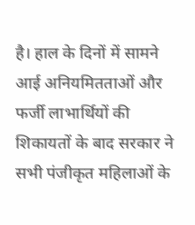है। हाल के दिनों में सामने आई अनियमितताओं और फर्जी लाभार्थियों की शिकायतों के बाद सरकार ने सभी पंजीकृत महिलाओं के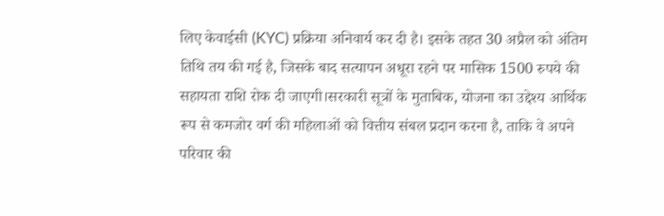लिए केवाईसी (KYC) प्रक्रिया अनिवार्य कर दी है। इसके तहत 30 अप्रैल को अंतिम तिथि तय की गई है, जिसके बाद सत्यापन अधूरा रहने पर मासिक 1500 रुपये की सहायता राशि रोक दी जाएगी।सरकारी सूत्रों के मुताबिक, योजना का उद्देश्य आर्थिक रूप से कमजोर वर्ग की महिलाओं को वित्तीय संबल प्रदान करना है, ताकि वे अपने परिवार की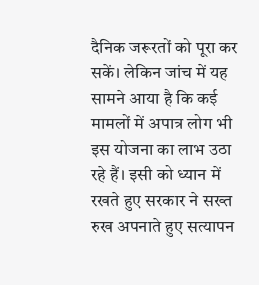दैनिक जरूरतों को पूरा कर सकें। लेकिन जांच में यह सामने आया है कि कई मामलों में अपात्र लोग भी इस योजना का लाभ उठा रहे हैं। इसी को ध्यान में रखते हुए सरकार ने सख्त रुख अपनाते हुए सत्यापन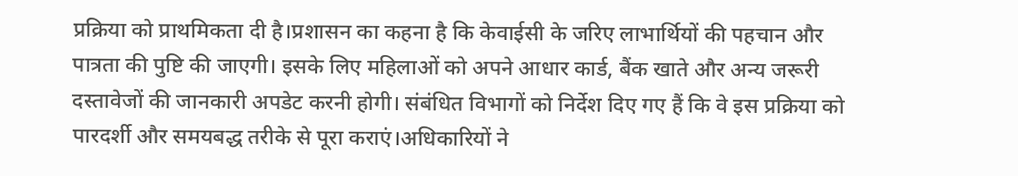प्रक्रिया को प्राथमिकता दी है।प्रशासन का कहना है कि केवाईसी के जरिए लाभार्थियों की पहचान और पात्रता की पुष्टि की जाएगी। इसके लिए महिलाओं को अपने आधार कार्ड, बैंक खाते और अन्य जरूरी दस्तावेजों की जानकारी अपडेट करनी होगी। संबंधित विभागों को निर्देश दिए गए हैं कि वे इस प्रक्रिया को पारदर्शी और समयबद्ध तरीके से पूरा कराएं।अधिकारियों ने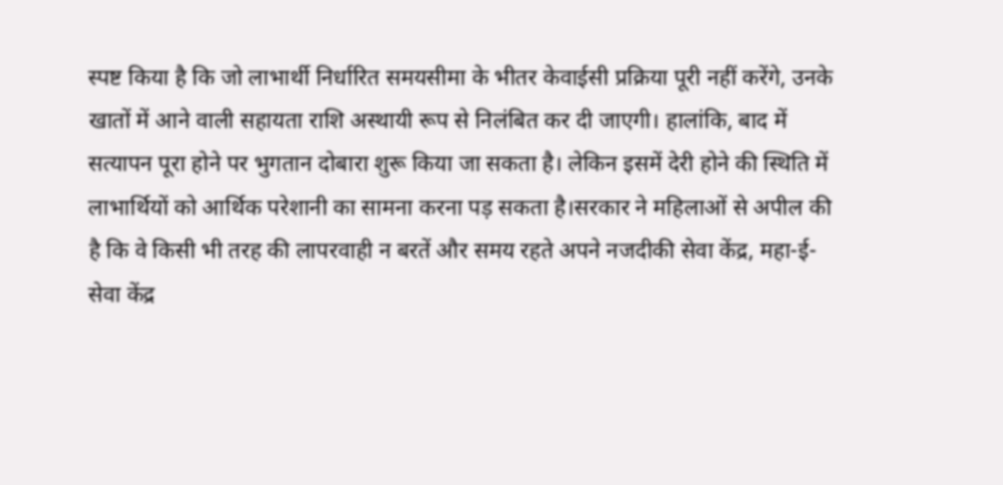स्पष्ट किया है कि जो लाभार्थी निर्धारित समयसीमा के भीतर केवाईसी प्रक्रिया पूरी नहीं करेंगे, उनके खातों में आने वाली सहायता राशि अस्थायी रूप से निलंबित कर दी जाएगी। हालांकि, बाद में सत्यापन पूरा होने पर भुगतान दोबारा शुरू किया जा सकता है। लेकिन इसमें देरी होने की स्थिति में लाभार्थियों को आर्थिक परेशानी का सामना करना पड़ सकता है।सरकार ने महिलाओं से अपील की है कि वे किसी भी तरह की लापरवाही न बरतें और समय रहते अपने नजदीकी सेवा केंद्र, महा-ई-सेवा केंद्र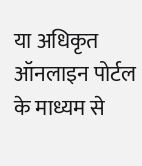या अधिकृत ऑनलाइन पोर्टल के माध्यम से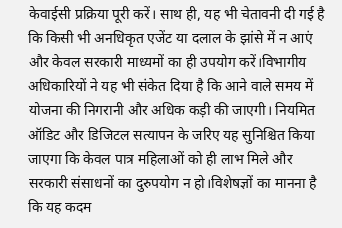केवाईसी प्रक्रिया पूरी करें। साथ ही, यह भी चेतावनी दी गई है कि किसी भी अनधिकृत एजेंट या दलाल के झांसे में न आएं और केवल सरकारी माध्यमों का ही उपयोग करें।विभागीय अधिकारियों ने यह भी संकेत दिया है कि आने वाले समय में योजना की निगरानी और अधिक कड़ी की जाएगी। नियमित ऑडिट और डिजिटल सत्यापन के जरिए यह सुनिश्चित किया जाएगा कि केवल पात्र महिलाओं को ही लाभ मिले और सरकारी संसाधनों का दुरुपयोग न हो।विशेषज्ञों का मानना है कि यह कदम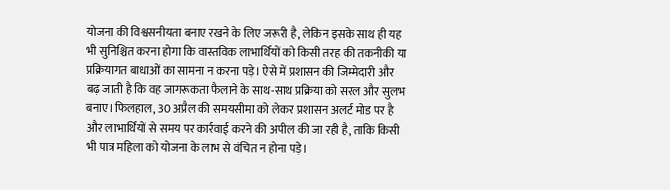योजना की विश्वसनीयता बनाए रखने के लिए जरूरी है, लेकिन इसके साथ ही यह भी सुनिश्चित करना होगा कि वास्तविक लाभार्थियों को किसी तरह की तकनीकी या प्रक्रियागत बाधाओं का सामना न करना पड़े। ऐसे में प्रशासन की जिम्मेदारी और बढ़ जाती है कि वह जागरूकता फैलाने के साथ-साथ प्रक्रिया को सरल और सुलभ बनाए।फिलहाल, 30 अप्रैल की समयसीमा को लेकर प्रशासन अलर्ट मोड पर है और लाभार्थियों से समय पर कार्रवाई करने की अपील की जा रही है, ताकि किसी भी पात्र महिला को योजना के लाभ से वंचित न होना पड़े।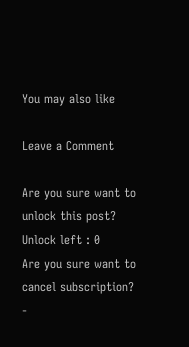You may also like

Leave a Comment

Are you sure want to unlock this post?
Unlock left : 0
Are you sure want to cancel subscription?
-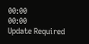00:00
00:00
Update Required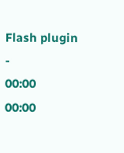Flash plugin
-
00:00
00:00